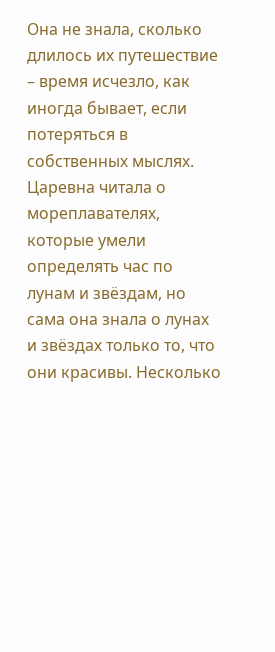Она не знала, сколько длилось их путешествие – время исчезло, как иногда бывает, если потеряться в собственных мыслях. Царевна читала о мореплавателях, которые умели определять час по лунам и звёздам, но сама она знала о лунах и звёздах только то, что они красивы. Несколько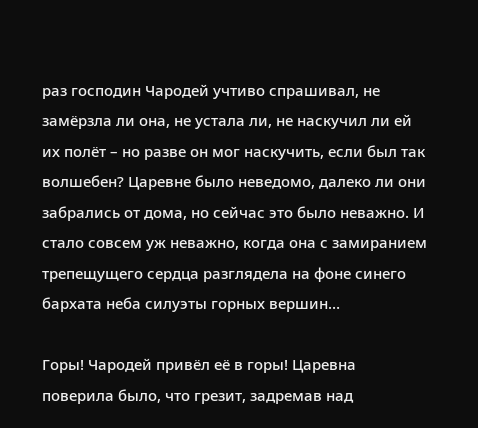раз господин Чародей учтиво спрашивал, не замёрзла ли она, не устала ли, не наскучил ли ей их полёт – но разве он мог наскучить, если был так волшебен? Царевне было неведомо, далеко ли они забрались от дома, но сейчас это было неважно. И стало совсем уж неважно, когда она с замиранием трепещущего сердца разглядела на фоне синего бархата неба силуэты горных вершин…

Горы! Чародей привёл её в горы! Царевна поверила было, что грезит, задремав над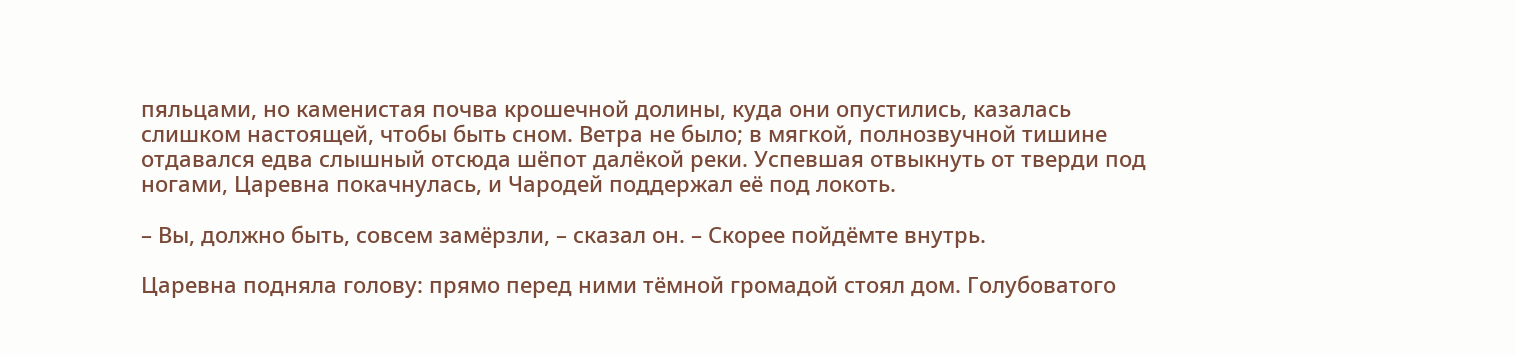пяльцами, но каменистая почва крошечной долины, куда они опустились, казалась слишком настоящей, чтобы быть сном. Ветра не было; в мягкой, полнозвучной тишине отдавался едва слышный отсюда шёпот далёкой реки. Успевшая отвыкнуть от тверди под ногами, Царевна покачнулась, и Чародей поддержал её под локоть.

– Вы, должно быть, совсем замёрзли, – сказал он. – Скорее пойдёмте внутрь.

Царевна подняла голову: прямо перед ними тёмной громадой стоял дом. Голубоватого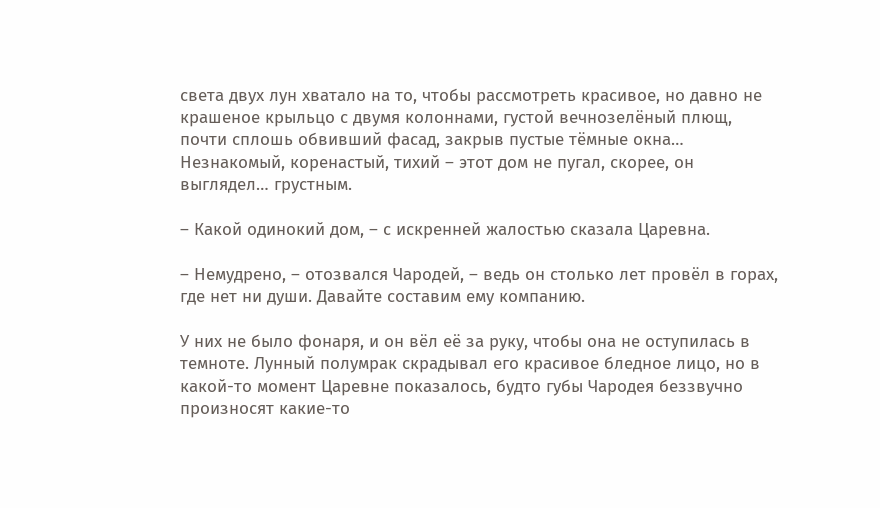света двух лун хватало на то, чтобы рассмотреть красивое, но давно не крашеное крыльцо с двумя колоннами, густой вечнозелёный плющ, почти сплошь обвивший фасад, закрыв пустые тёмные окна… Незнакомый, коренастый, тихий – этот дом не пугал, скорее, он выглядел… грустным.

– Какой одинокий дом, – с искренней жалостью сказала Царевна.

– Немудрено, – отозвался Чародей, – ведь он столько лет провёл в горах, где нет ни души. Давайте составим ему компанию.

У них не было фонаря, и он вёл её за руку, чтобы она не оступилась в темноте. Лунный полумрак скрадывал его красивое бледное лицо, но в какой-то момент Царевне показалось, будто губы Чародея беззвучно произносят какие-то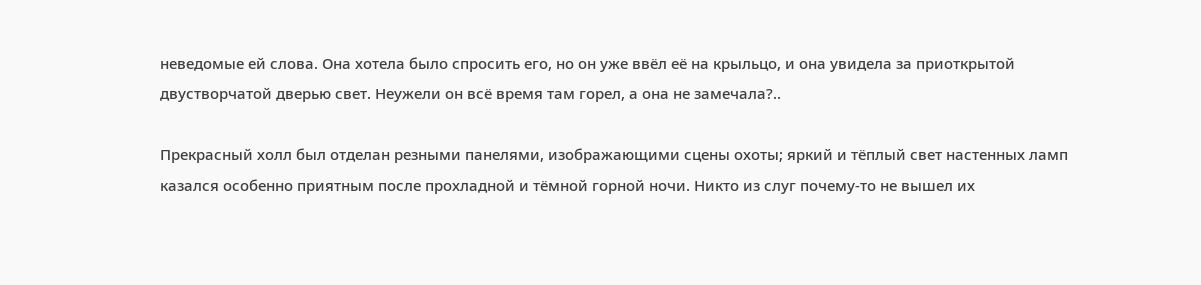неведомые ей слова. Она хотела было спросить его, но он уже ввёл её на крыльцо, и она увидела за приоткрытой двустворчатой дверью свет. Неужели он всё время там горел, а она не замечала?..

Прекрасный холл был отделан резными панелями, изображающими сцены охоты; яркий и тёплый свет настенных ламп казался особенно приятным после прохладной и тёмной горной ночи. Никто из слуг почему-то не вышел их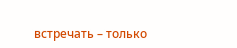встречать – только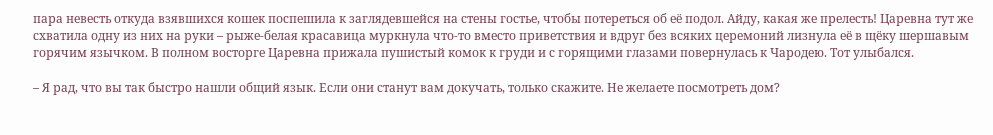пара невесть откуда взявшихся кошек поспешила к заглядевшейся на стены гостье, чтобы потереться об её подол. Айду, какая же прелесть! Царевна тут же схватила одну из них на руки – рыже-белая красавица муркнула что-то вместо приветствия и вдруг без всяких церемоний лизнула её в щёку шершавым горячим язычком. В полном восторге Царевна прижала пушистый комок к груди и с горящими глазами повернулась к Чародею. Тот улыбался.

– Я рад, что вы так быстро нашли общий язык. Если они станут вам докучать, только скажите. Не желаете посмотреть дом?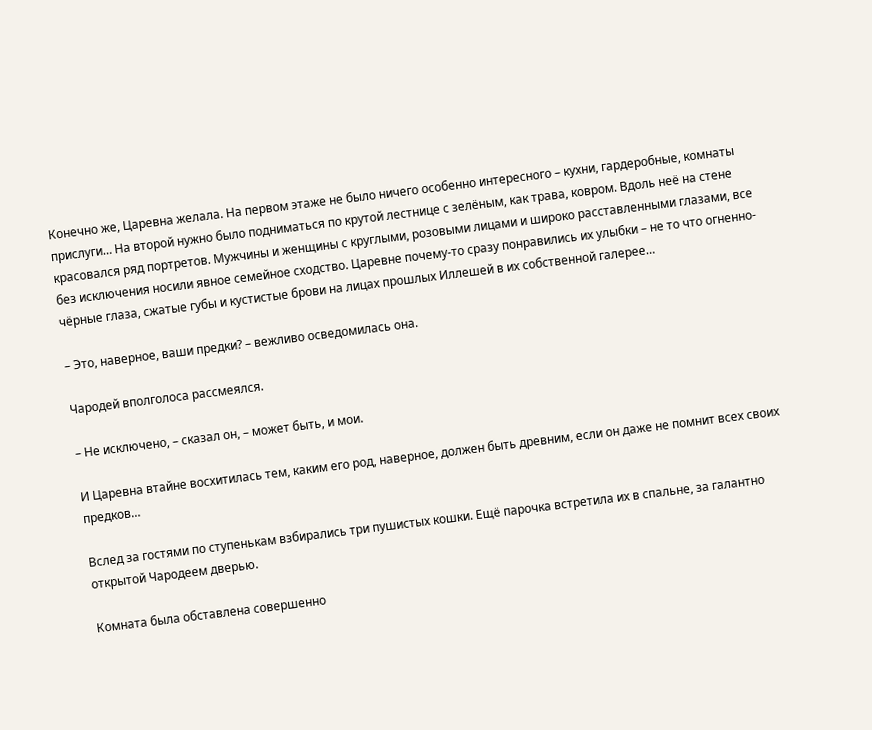Конечно же, Царевна желала. На первом этаже не было ничего особенно интересного – кухни, гардеробные, комнаты прислуги… На второй нужно было подниматься по крутой лестнице с зелёным, как трава, ковром. Вдоль неё на стене красовался ряд портретов. Мужчины и женщины с круглыми, розовыми лицами и широко расставленными глазами, все без исключения носили явное семейное сходство. Царевне почему-то сразу понравились их улыбки – не то что огненно-чёрные глаза, сжатые губы и кустистые брови на лицах прошлых Иллешей в их собственной галерее…

– Это, наверное, ваши предки? – вежливо осведомилась она.

Чародей вполголоса рассмеялся.

– Не исключено, – сказал он, – может быть, и мои.

И Царевна втайне восхитилась тем, каким его род, наверное, должен быть древним, если он даже не помнит всех своих предков…

Вслед за гостями по ступенькам взбирались три пушистых кошки. Ещё парочка встретила их в спальне, за галантно открытой Чародеем дверью.

Комната была обставлена совершенно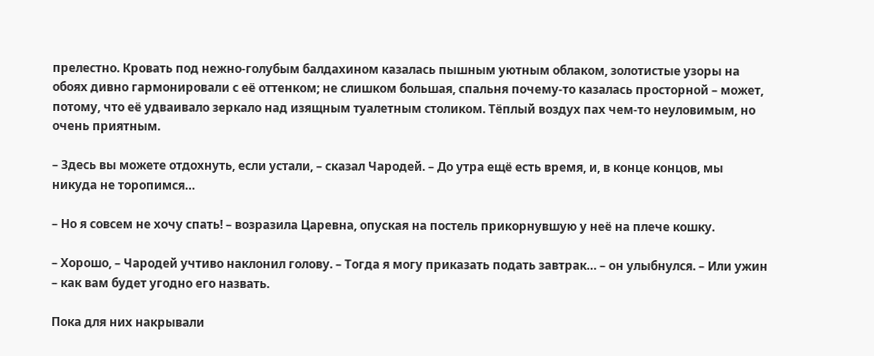прелестно. Кровать под нежно-голубым балдахином казалась пышным уютным облаком, золотистые узоры на обоях дивно гармонировали с её оттенком; не слишком большая, спальня почему-то казалась просторной – может, потому, что её удваивало зеркало над изящным туалетным столиком. Тёплый воздух пах чем-то неуловимым, но очень приятным.

– Здесь вы можете отдохнуть, если устали, – сказал Чародей. – До утра ещё есть время, и, в конце концов, мы никуда не торопимся…

– Но я совсем не хочу спать! – возразила Царевна, опуская на постель прикорнувшую у неё на плече кошку.

– Хорошо, – Чародей учтиво наклонил голову. – Тогда я могу приказать подать завтрак… – он улыбнулся. – Или ужин – как вам будет угодно его назвать.

Пока для них накрывали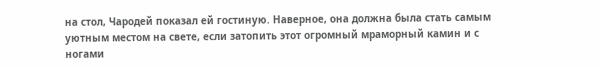на стол, Чародей показал ей гостиную. Наверное, она должна была стать самым уютным местом на свете, если затопить этот огромный мраморный камин и с ногами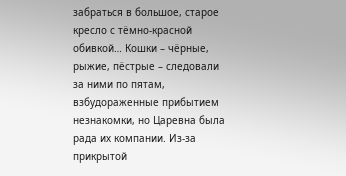забраться в большое, старое кресло с тёмно-красной обивкой… Кошки – чёрные, рыжие, пёстрые – следовали за ними по пятам, взбудораженные прибытием незнакомки, но Царевна была рада их компании. Из-за прикрытой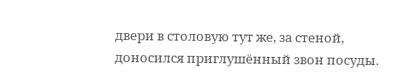двери в столовую тут же, за стеной, доносился приглушённый звон посуды.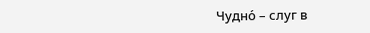Чудно́ – слуг в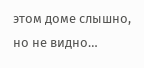этом доме слышно, но не видно…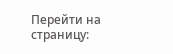Перейти на страницу: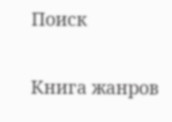Поиск

Книга жанров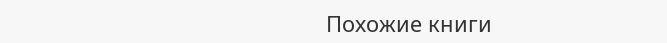Похожие книги